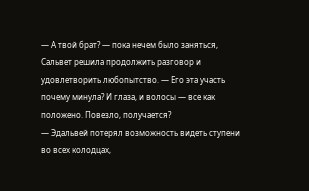— А твой брат? — пока нечем было заняться, Сальвет решила продолжить разговор и удовлетворить любопытство. — Его эта участь почему минула? И глаза, и волосы — все как положено. Повезло, получается?
— Эдальвей потерял возможность видеть ступени во всех колодцах,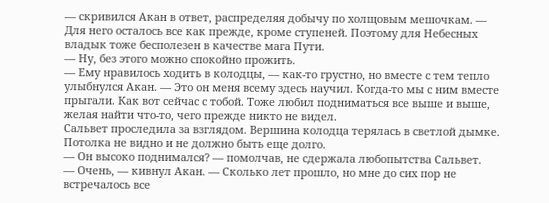— скривился Акан в ответ, распределяя добычу по холщовым мешочкам. — Для него осталось все как прежде, кроме ступеней. Поэтому для Небесных владык тоже бесполезен в качестве мага Пути.
— Ну, без этого можно спокойно прожить.
— Ему нравилось ходить в колодцы, — как-то грустно, но вместе с тем тепло улыбнулся Акан. — Это он меня всему здесь научил. Когда-то мы с ним вместе прыгали. Как вот сейчас с тобой. Тоже любил подниматься все выше и выше, желая найти что-то, чего прежде никто не видел.
Сальвет проследила за взглядом. Вершина колодца терялась в светлой дымке. Потолка не видно и не должно быть еще долго.
— Он высоко поднимался? — помолчав, не сдержала любопытства Сальвет.
— Очень, — кивнул Акан. — Сколько лет прошло, но мне до сих пор не встречалось все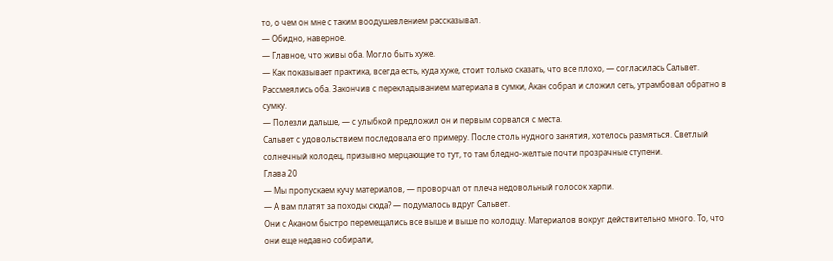то, о чем он мне с таким воодушевлением рассказывал.
— Обидно, наверное.
— Главное, что живы оба. Могло быть хуже.
— Как показывает практика, всегда есть, куда хуже, стоит только сказать, что все плохо, — согласилась Сальвет.
Рассмеялись оба. Закончив с перекладыванием материала в сумки, Акан собрал и сложил сеть, утрамбовал обратно в сумку.
— Полезли дальше, — с улыбкой предложил он и первым сорвался с места.
Сальвет с удовольствием последовала его примеру. После столь нудного занятия, хотелось размяться. Светлый солнечный колодец, призывно мерцающие то тут, то там бледно-желтые почти прозрачные ступени.
Глава 20
— Мы пропускаем кучу материалов, — проворчал от плеча недовольный голосок харпи.
— А вам платят за походы сюда? — подумалось вдруг Сальвет.
Они с Аканом быстро перемещались все выше и выше по колодцу. Материалов вокруг действительно много. То, что они еще недавно собирали,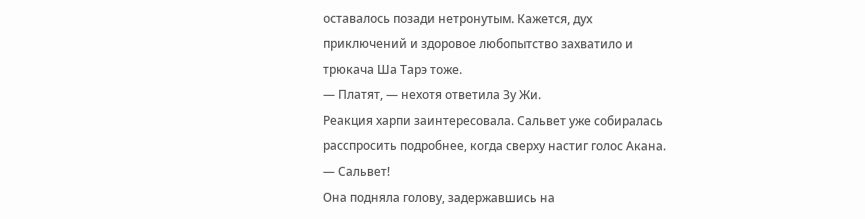оставалось позади нетронутым. Кажется, дух приключений и здоровое любопытство захватило и трюкача Ша Тарэ тоже.
— Платят, — нехотя ответила Зу Жи.
Реакция харпи заинтересовала. Сальвет уже собиралась расспросить подробнее, когда сверху настиг голос Акана.
— Сальвет!
Она подняла голову, задержавшись на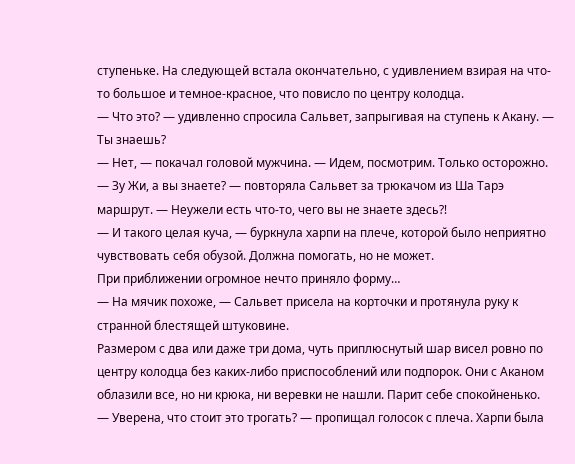ступеньке. На следующей встала окончательно, с удивлением взирая на что-то большое и темное-красное, что повисло по центру колодца.
— Что это? — удивленно спросила Сальвет, запрыгивая на ступень к Акану. — Ты знаешь?
— Нет, — покачал головой мужчина. — Идем, посмотрим. Только осторожно.
— Зу Жи, а вы знаете? — повторяла Сальвет за трюкачом из Ша Тарэ маршрут. — Неужели есть что-то, чего вы не знаете здесь⁈
— И такого целая куча, — буркнула харпи на плече, которой было неприятно чувствовать себя обузой. Должна помогать, но не может.
При приближении огромное нечто приняло форму…
— На мячик похоже, — Сальвет присела на корточки и протянула руку к странной блестящей штуковине.
Размером с два или даже три дома, чуть приплюснутый шар висел ровно по центру колодца без каких-либо приспособлений или подпорок. Они с Аканом облазили все, но ни крюка, ни веревки не нашли. Парит себе спокойненько.
— Уверена, что стоит это трогать? — пропищал голосок с плеча. Харпи была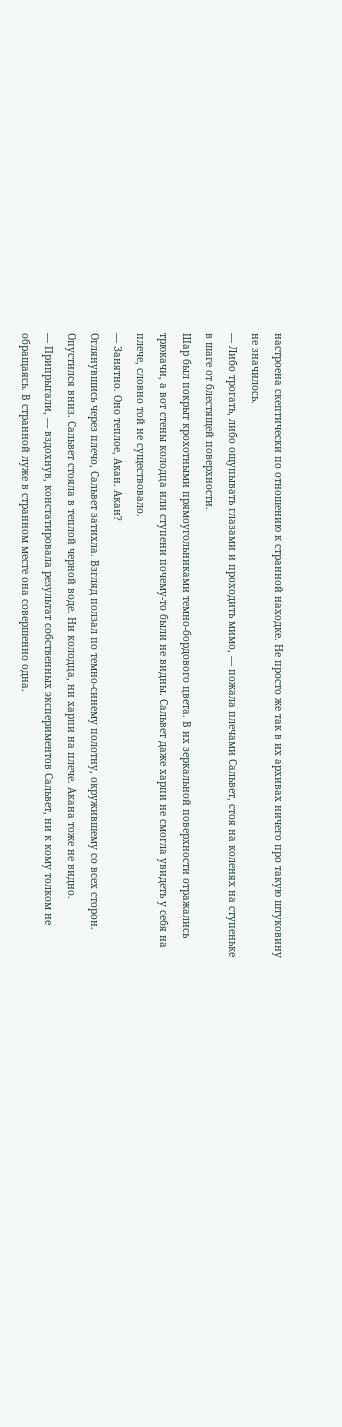настроена скептически по отношению к странной находке. Не просто же так в их архивах ничего про такую штуковину не значилось.
— Либо трогать, либо ощупывать глазами и проходить мимо, — пожала плечами Сальвет, стоя на коленях на ступеньке в шаге от блестящей поверхности.
Шар был покрыт крохотными прямоугольниками темно-бордового цвета. В их зеркальной поверхности отражались трюкачи, а вот стены колодца или ступени почему-то были не видны. Сальвет даже харпи не смогла увидеть у себя на плече, словно той не существовало.
— Занятно. Оно теплое, Акан. Акан?
Оглянувшись через плечо, Сальвет затихла. Взгляд ползал по темно-синему полотну, окружившему со всех сторон. Опустился вниз. Сальвет стояла в теплой черной воде. Ни колодца, ни харпи на плече. Акана тоже не видно.
— Припрыгали, — вздохнув, констатировала результат собственных экспериментов Сальвет, ни к кому толком не обращаясь. В странной луже в странном месте она совершенно одна.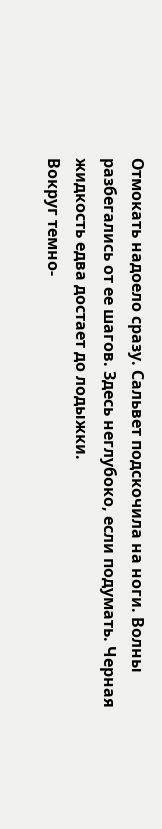Отмокать надоело сразу. Сальвет подскочила на ноги. Волны разбегались от ее шагов. Здесь неглубоко, если подумать. Черная жидкость едва достает до лодыжки.
Вокруг темно-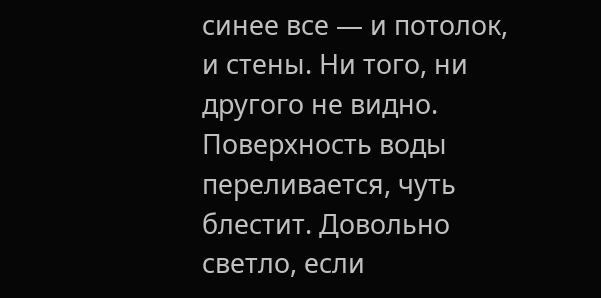синее все — и потолок, и стены. Ни того, ни другого не видно. Поверхность воды переливается, чуть блестит. Довольно светло, если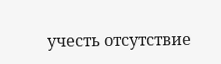учесть отсутствие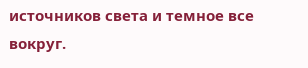источников света и темное все вокруг.